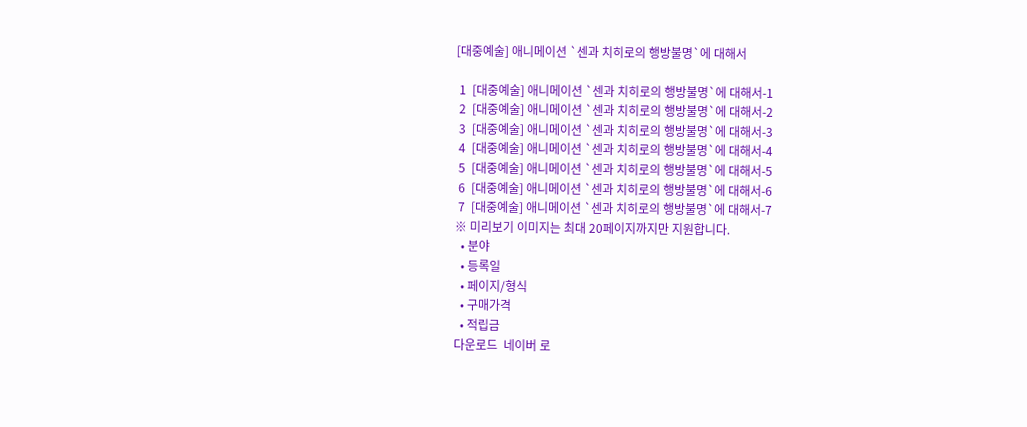[대중예술] 애니메이션 `센과 치히로의 행방불명`에 대해서

 1  [대중예술] 애니메이션 `센과 치히로의 행방불명`에 대해서-1
 2  [대중예술] 애니메이션 `센과 치히로의 행방불명`에 대해서-2
 3  [대중예술] 애니메이션 `센과 치히로의 행방불명`에 대해서-3
 4  [대중예술] 애니메이션 `센과 치히로의 행방불명`에 대해서-4
 5  [대중예술] 애니메이션 `센과 치히로의 행방불명`에 대해서-5
 6  [대중예술] 애니메이션 `센과 치히로의 행방불명`에 대해서-6
 7  [대중예술] 애니메이션 `센과 치히로의 행방불명`에 대해서-7
※ 미리보기 이미지는 최대 20페이지까지만 지원합니다.
  • 분야
  • 등록일
  • 페이지/형식
  • 구매가격
  • 적립금
다운로드  네이버 로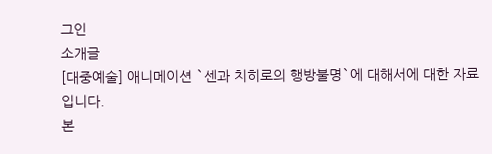그인
소개글
[대중예술] 애니메이션 `센과 치히로의 행방불명`에 대해서에 대한 자료입니다.
본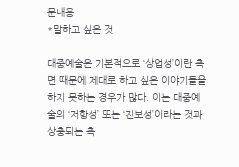문내용
*말하고 싶은 것

대중예술은 기본적으로 ‘상업성’이란 측면 때문에 제대로 하고 싶은 이야기들을 하지 못하는 경우가 많다. 이는 대중예술의 ‘저항성’ 또는 ‘진보성’이라는 것과 상충되는 측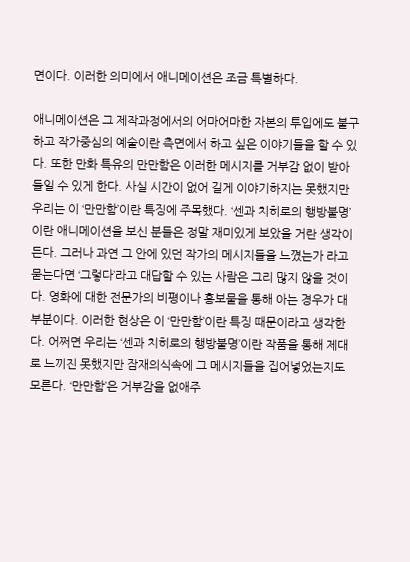면이다. 이러한 의미에서 애니메이션은 조금 특별하다.

애니메이션은 그 제작과정에서의 어마어마한 자본의 투입에도 불구하고 작가중심의 예술이란 측면에서 하고 싶은 이야기들을 할 수 있다. 또한 만화 특유의 만만함은 이러한 메시지를 거부감 없이 받아들일 수 있게 한다. 사실 시간이 없어 길게 이야기하지는 못했지만 우리는 이 ‘만만함’이란 특징에 주목했다. ‘센과 치히로의 행방불명’이란 애니메이션을 보신 분들은 정말 재미있게 보았을 거란 생각이 든다. 그러나 과연 그 안에 있던 작가의 메시지들을 느꼈는가 라고 묻는다면 ‘그렇다’라고 대답할 수 있는 사람은 그리 많지 않을 것이다. 영화에 대한 전문가의 비평이나 홍보물을 통해 아는 경우가 대부분이다. 이러한 현상은 이 ‘만만함’이란 특징 때문이라고 생각한다. 어쩌면 우리는 ‘센과 치히로의 행방불명’이란 작품을 통해 제대로 느끼진 못했지만 잠재의식속에 그 메시지들을 집어넣었는지도 모른다. ‘만만함’은 거부감을 없애주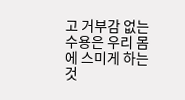고 거부감 없는 수용은 우리 몸에 스미게 하는 것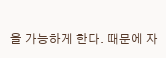을 가능하게 한다. 때문에 자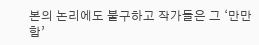본의 논리에도 불구하고 작가들은 그 ‘만만함’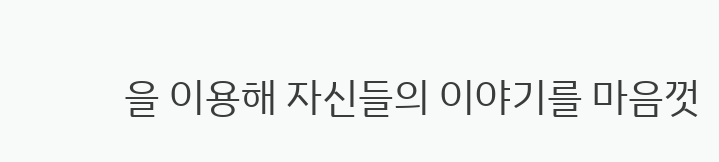을 이용해 자신들의 이야기를 마음껏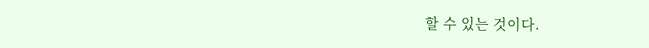할 수 있는 것이다.